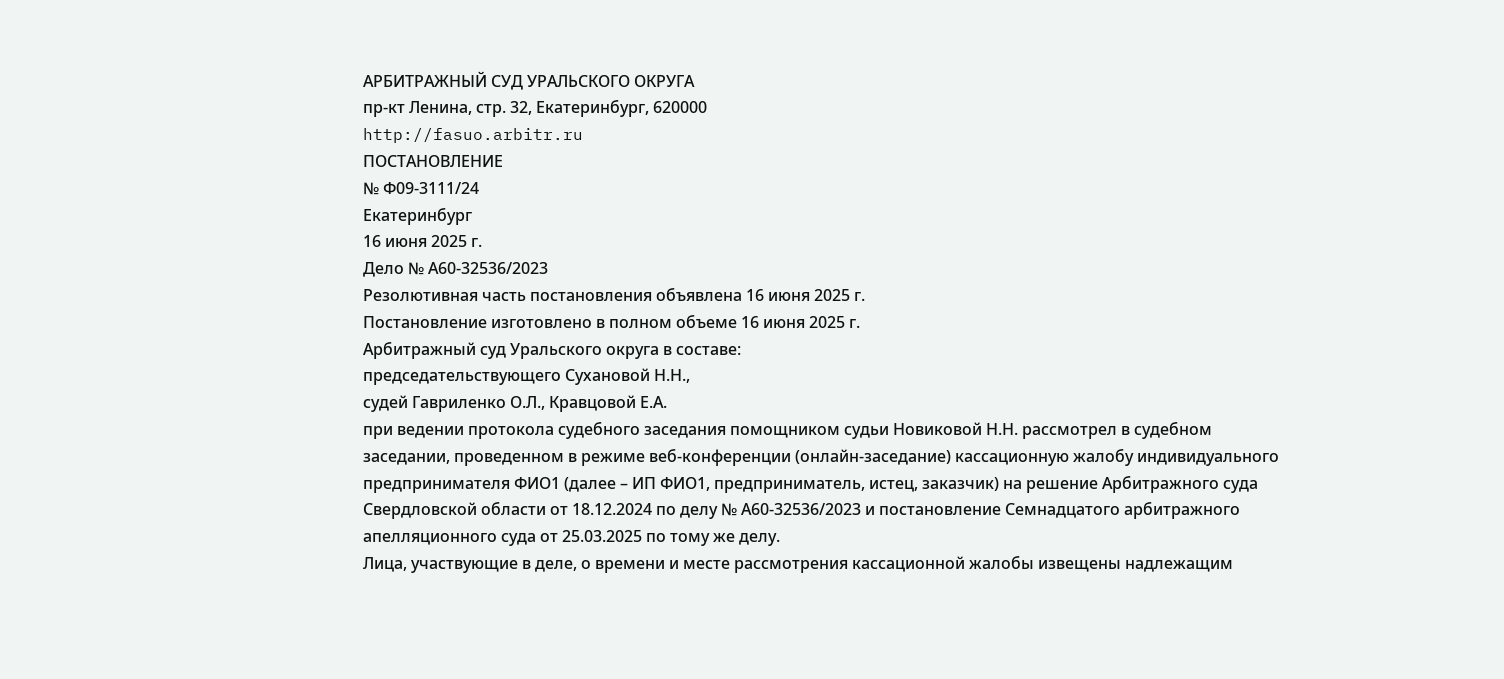АРБИТРАЖНЫЙ СУД УРАЛЬСКОГО ОКРУГА
пр-кт Ленина, стр. 32, Екатеринбург, 620000
http://fasuo.arbitr.ru
ПОСТАНОВЛЕНИЕ
№ Ф09-3111/24
Екатеринбург
16 июня 2025 г.
Дело № А60-32536/2023
Резолютивная часть постановления объявлена 16 июня 2025 г.
Постановление изготовлено в полном объеме 16 июня 2025 г.
Арбитражный суд Уральского округа в составе:
председательствующего Сухановой Н.Н.,
судей Гавриленко О.Л., Кравцовой Е.А.
при ведении протокола судебного заседания помощником судьи Новиковой Н.Н. рассмотрел в судебном заседании, проведенном в режиме веб-конференции (онлайн-заседание) кассационную жалобу индивидуального предпринимателя ФИО1 (далее – ИП ФИО1, предприниматель, истец, заказчик) на решение Арбитражного суда Свердловской области от 18.12.2024 по делу № А60-32536/2023 и постановление Семнадцатого арбитражного апелляционного суда от 25.03.2025 по тому же делу.
Лица, участвующие в деле, о времени и месте рассмотрения кассационной жалобы извещены надлежащим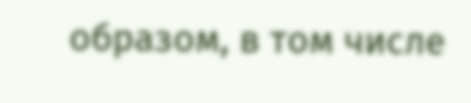образом, в том числе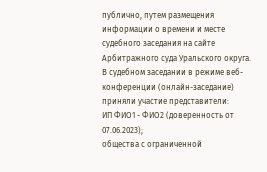публично, путем размещения информации о времени и месте судебного заседания на сайте Арбитражного суда Уральского округа.
В судебном заседании в режиме веб-конференции (онлайн-заседание) приняли участие представители:
ИП ФИО1 - ФИО2 (доверенность от 07.06.2023);
общества с ограниченной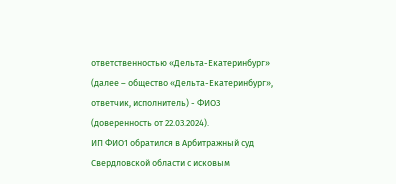ответственностью «Дельта-Екатеринбург» (далее – общество «Дельта-Екатеринбург», ответчик, исполнитель) - ФИО3 (доверенность от 22.03.2024).
ИП ФИО1 обратился в Арбитражный суд Свердловской области с исковым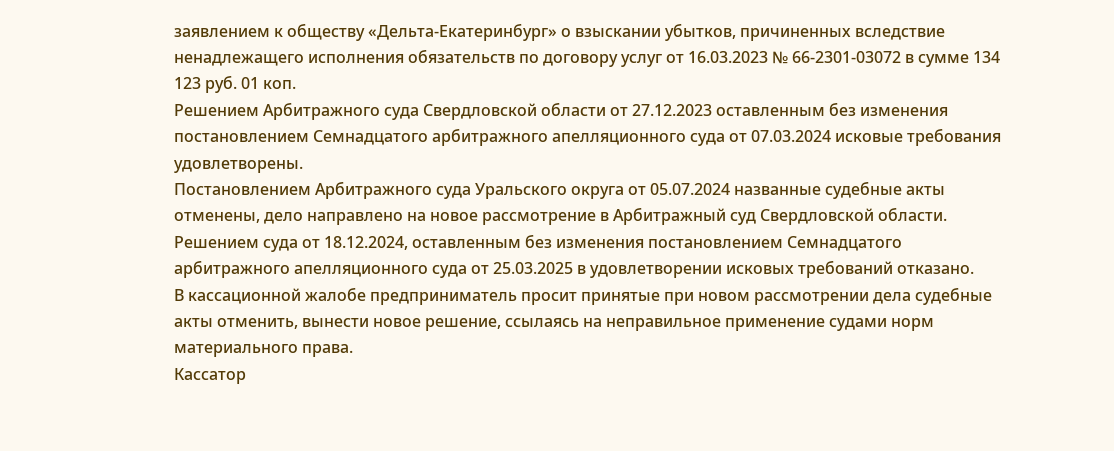заявлением к обществу «Дельта-Екатеринбург» о взыскании убытков, причиненных вследствие ненадлежащего исполнения обязательств по договору услуг от 16.03.2023 № 66-2301-03072 в сумме 134 123 руб. 01 коп.
Решением Арбитражного суда Свердловской области от 27.12.2023 оставленным без изменения постановлением Семнадцатого арбитражного апелляционного суда от 07.03.2024 исковые требования удовлетворены.
Постановлением Арбитражного суда Уральского округа от 05.07.2024 названные судебные акты отменены, дело направлено на новое рассмотрение в Арбитражный суд Свердловской области.
Решением суда от 18.12.2024, оставленным без изменения постановлением Семнадцатого арбитражного апелляционного суда от 25.03.2025 в удовлетворении исковых требований отказано.
В кассационной жалобе предприниматель просит принятые при новом рассмотрении дела судебные акты отменить, вынести новое решение, ссылаясь на неправильное применение судами норм материального права.
Кассатор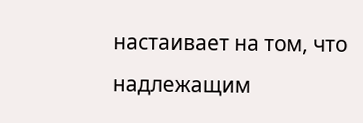настаивает на том, что надлежащим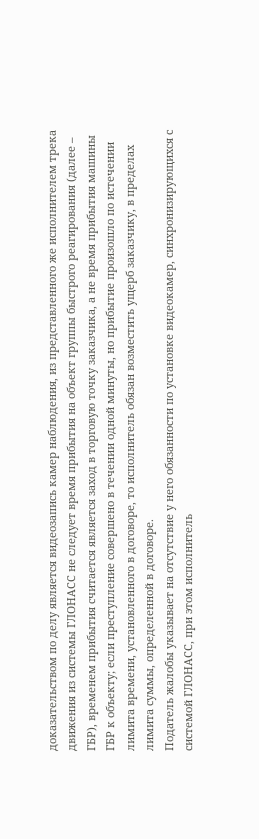доказательством по делу является видеозапись камер наблюдения, из представленного же исполнителем трека движения из системы ГЛОНАСС не следует время прибытия на объект группы быстрого реагирования (далее – ГБР), временем прибытия считается является заход в торговую точку заказчика, а не время прибытия машины ГБР к объекту; если преступление совершено в течении одной минуты, но прибытие произошло по истечении лимита времени, установленного в договоре, то исполнитель обязан возместить ущерб заказчику, в пределах лимита суммы, определенной в договоре.
Податель жалобы указывает на отсутствие у него обязанности по установке видеокамер, синхронизирующихся с системой ГЛОНАСС, при этом исполнитель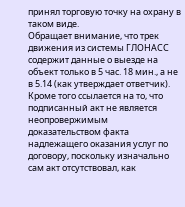принял торговую точку на охрану в таком виде.
Обращает внимание, что трек движения из системы ГЛОНАСС содержит данные о выезде на объект только в 5 час. 18 мин., а не в 5.14 (как утверждает ответчик).
Кроме того ссылается на то, что подписанный акт не является неопровержимым доказательством факта надлежащего оказания услуг по договору, поскольку изначально сам акт отсутствовал, как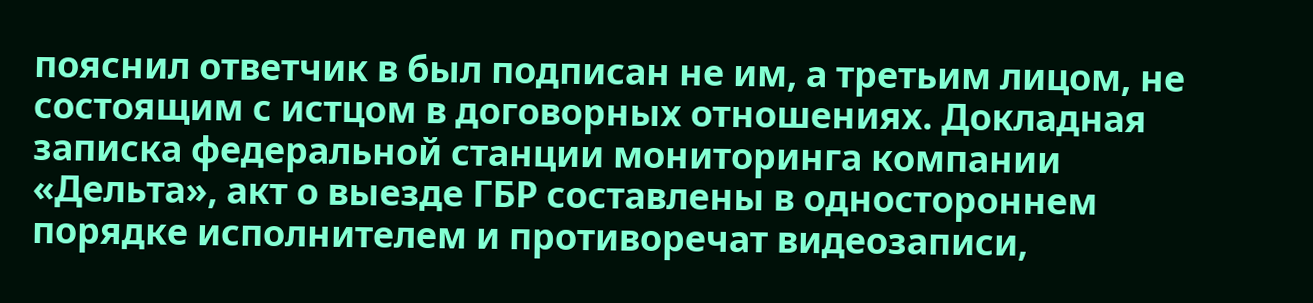пояснил ответчик в был подписан не им, а третьим лицом, не состоящим с истцом в договорных отношениях. Докладная записка федеральной станции мониторинга компании «Дельта», акт о выезде ГБР составлены в одностороннем порядке исполнителем и противоречат видеозаписи,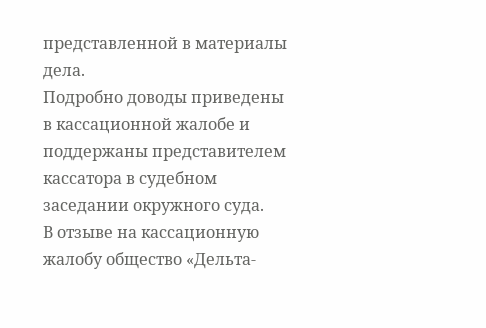представленной в материалы дела.
Подробно доводы приведены в кассационной жалобе и поддержаны представителем кассатора в судебном заседании окружного суда.
В отзыве на кассационную жалобу общество «Дельта-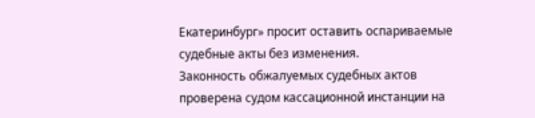Екатеринбург» просит оставить оспариваемые судебные акты без изменения.
Законность обжалуемых судебных актов проверена судом кассационной инстанции на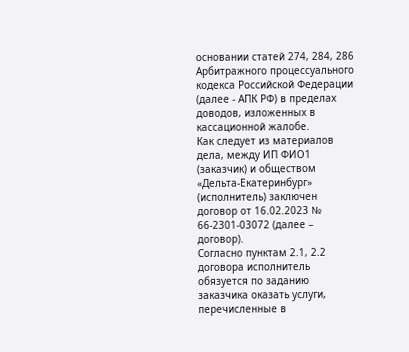основании статей 274, 284, 286 Арбитражного процессуального кодекса Российской Федерации (далее - АПК РФ) в пределах доводов, изложенных в кассационной жалобе.
Как следует из материалов дела, между ИП ФИО1 (заказчик) и обществом «Дельта-Екатеринбург» (исполнитель) заключен договор от 16.02.2023 № 66-2301-03072 (далее – договор).
Согласно пунктам 2.1, 2.2 договора исполнитель обязуется по заданию заказчика оказать услуги, перечисленные в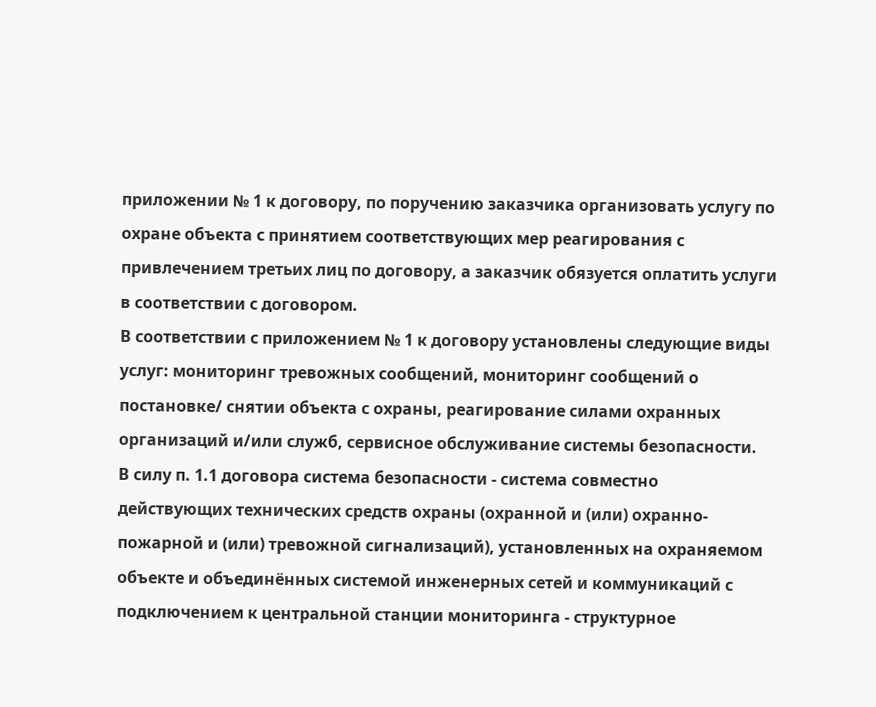приложении № 1 к договору, по поручению заказчика организовать услугу по охране объекта с принятием соответствующих мер реагирования с привлечением третьих лиц по договору, а заказчик обязуется оплатить услуги в соответствии с договором.
В соответствии с приложением № 1 к договору установлены следующие виды услуг: мониторинг тревожных сообщений, мониторинг сообщений о постановке/ снятии объекта с охраны, реагирование силами охранных организаций и/или служб, сервисное обслуживание системы безопасности.
В силу п. 1.1 договора система безопасности - система совместно действующих технических средств охраны (охранной и (или) охранно-пожарной и (или) тревожной сигнализаций), установленных на охраняемом объекте и объединённых системой инженерных сетей и коммуникаций с подключением к центральной станции мониторинга - структурное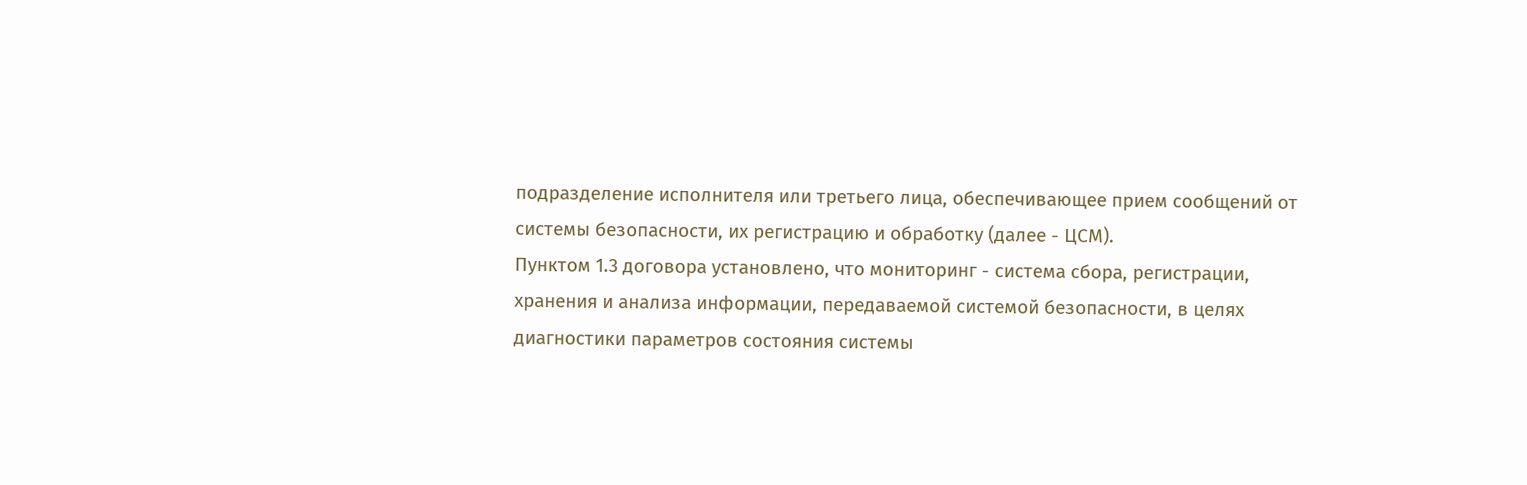подразделение исполнителя или третьего лица, обеспечивающее прием сообщений от системы безопасности, их регистрацию и обработку (далее - ЦСМ).
Пунктом 1.3 договора установлено, что мониторинг - система сбора, регистрации, хранения и анализа информации, передаваемой системой безопасности, в целях диагностики параметров состояния системы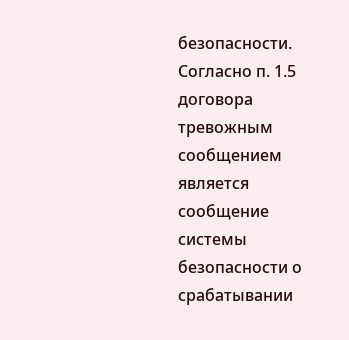безопасности.
Согласно п. 1.5 договора тревожным сообщением является сообщение системы безопасности о срабатывании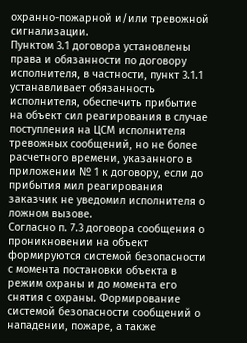охранно-пожарной и/или тревожной сигнализации.
Пунктом 3.1 договора установлены права и обязанности по договору исполнителя, в частности, пункт 3.1.1 устанавливает обязанность исполнителя, обеспечить прибытие на объект сил реагирования в случае поступления на ЦСМ исполнителя тревожных сообщений, но не более расчетного времени, указанного в приложении № 1 к договору, если до прибытия мил реагирования заказчик не уведомил исполнителя о ложном вызове.
Согласно п. 7.3 договора сообщения о проникновении на объект формируются системой безопасности с момента постановки объекта в режим охраны и до момента его снятия с охраны. Формирование системой безопасности сообщений о нападении, пожаре, а также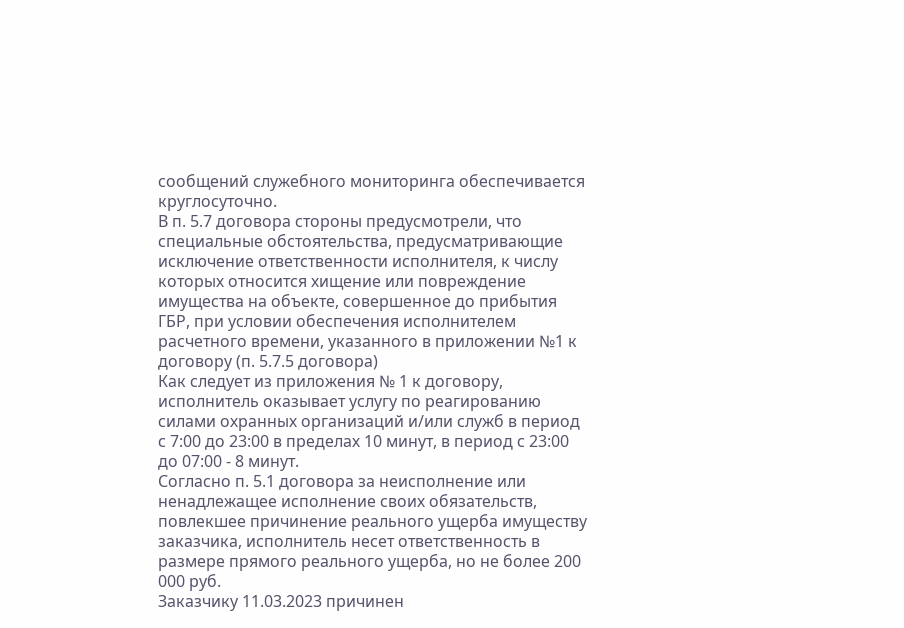сообщений служебного мониторинга обеспечивается круглосуточно.
В п. 5.7 договора стороны предусмотрели, что специальные обстоятельства, предусматривающие исключение ответственности исполнителя, к числу которых относится хищение или повреждение имущества на объекте, совершенное до прибытия ГБР, при условии обеспечения исполнителем расчетного времени, указанного в приложении №1 к договору (п. 5.7.5 договора)
Как следует из приложения № 1 к договору, исполнитель оказывает услугу по реагированию силами охранных организаций и/или служб в период с 7:00 до 23:00 в пределах 10 минут, в период с 23:00 до 07:00 - 8 минут.
Согласно п. 5.1 договора за неисполнение или ненадлежащее исполнение своих обязательств, повлекшее причинение реального ущерба имуществу заказчика, исполнитель несет ответственность в размере прямого реального ущерба, но не более 200 000 руб.
Заказчику 11.03.2023 причинен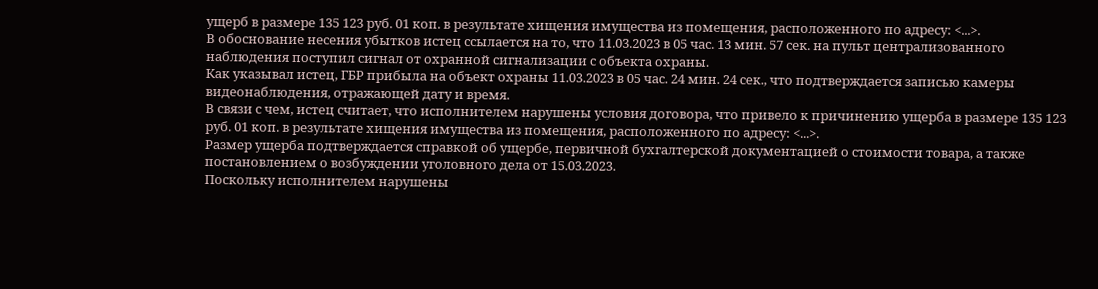ущерб в размере 135 123 руб. 01 коп. в результате хищения имущества из помещения, расположенного по адресу: <...>.
В обоснование несения убытков истец ссылается на то, что 11.03.2023 в 05 час. 13 мин. 57 сек. на пульт централизованного наблюдения поступил сигнал от охранной сигнализации с объекта охраны.
Как указывал истец, ГБР прибыла на объект охраны 11.03.2023 в 05 час. 24 мин. 24 сек., что подтверждается записью камеры видеонаблюдения, отражающей дату и время.
В связи с чем, истец считает, что исполнителем нарушены условия договора, что привело к причинению ущерба в размере 135 123 руб. 01 коп. в результате хищения имущества из помещения, расположенного по адресу: <...>.
Размер ущерба подтверждается справкой об ущербе, первичной бухгалтерской документацией о стоимости товара, а также постановлением о возбуждении уголовного дела от 15.03.2023.
Поскольку исполнителем нарушены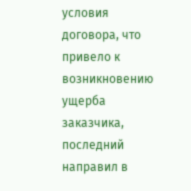условия договора, что привело к возникновению ущерба заказчика, последний направил в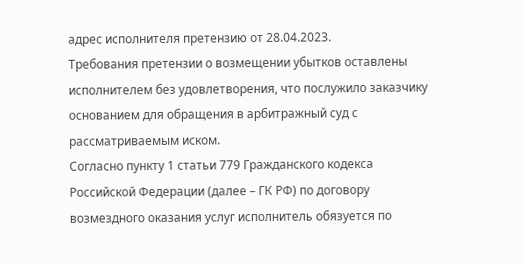адрес исполнителя претензию от 28.04.2023.
Требования претензии о возмещении убытков оставлены исполнителем без удовлетворения, что послужило заказчику основанием для обращения в арбитражный суд с рассматриваемым иском.
Согласно пункту 1 статьи 779 Гражданского кодекса Российской Федерации (далее – ГК РФ) по договору возмездного оказания услуг исполнитель обязуется по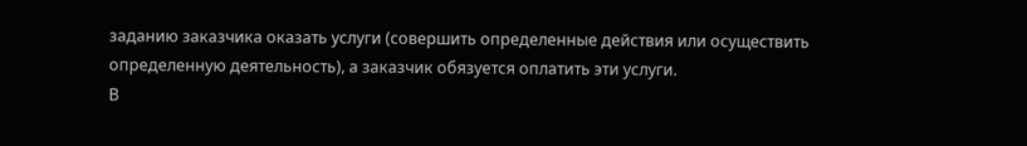заданию заказчика оказать услуги (совершить определенные действия или осуществить определенную деятельность), а заказчик обязуется оплатить эти услуги.
В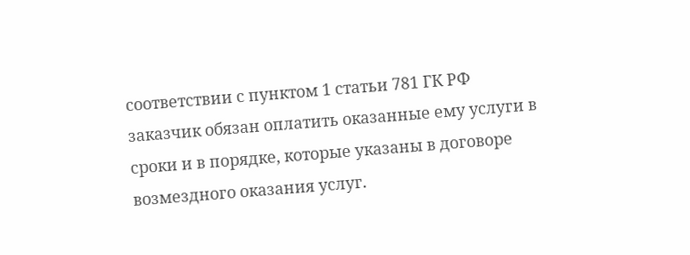соответствии с пунктом 1 статьи 781 ГК РФ заказчик обязан оплатить оказанные ему услуги в сроки и в порядке, которые указаны в договоре возмездного оказания услуг.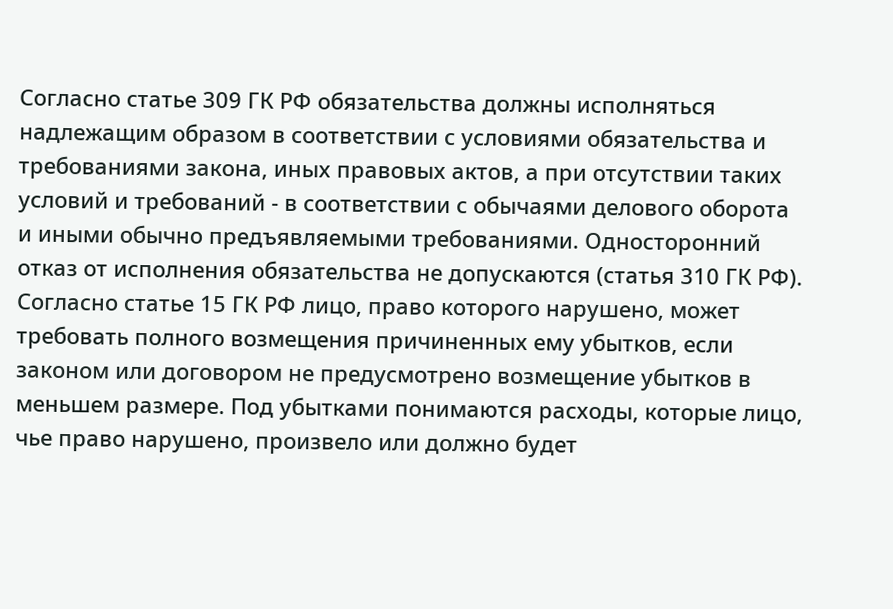Согласно статье 309 ГК РФ обязательства должны исполняться надлежащим образом в соответствии с условиями обязательства и требованиями закона, иных правовых актов, а при отсутствии таких условий и требований - в соответствии с обычаями делового оборота и иными обычно предъявляемыми требованиями. Односторонний отказ от исполнения обязательства не допускаются (статья 310 ГК РФ).
Согласно статье 15 ГК РФ лицо, право которого нарушено, может требовать полного возмещения причиненных ему убытков, если законом или договором не предусмотрено возмещение убытков в меньшем размере. Под убытками понимаются расходы, которые лицо, чье право нарушено, произвело или должно будет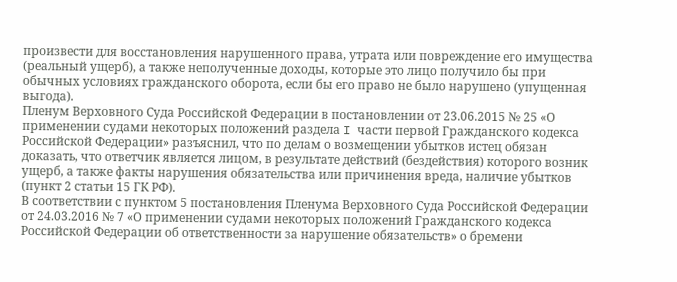произвести для восстановления нарушенного права, утрата или повреждение его имущества (реальный ущерб), а также неполученные доходы, которые это лицо получило бы при обычных условиях гражданского оборота, если бы его право не было нарушено (упущенная выгода).
Пленум Верховного Суда Российской Федерации в постановлении от 23.06.2015 № 25 «О применении судами некоторых положений раздела I части первой Гражданского кодекса Российской Федерации» разъяснил, что по делам о возмещении убытков истец обязан доказать, что ответчик является лицом, в результате действий (бездействия) которого возник ущерб, а также факты нарушения обязательства или причинения вреда, наличие убытков (пункт 2 статьи 15 ГК РФ).
В соответствии с пунктом 5 постановления Пленума Верховного Суда Российской Федерации от 24.03.2016 № 7 «О применении судами некоторых положений Гражданского кодекса Российской Федерации об ответственности за нарушение обязательств» о бремени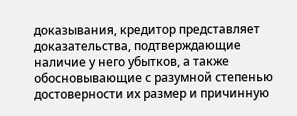доказывания, кредитор представляет доказательства, подтверждающие наличие у него убытков, а также обосновывающие с разумной степенью достоверности их размер и причинную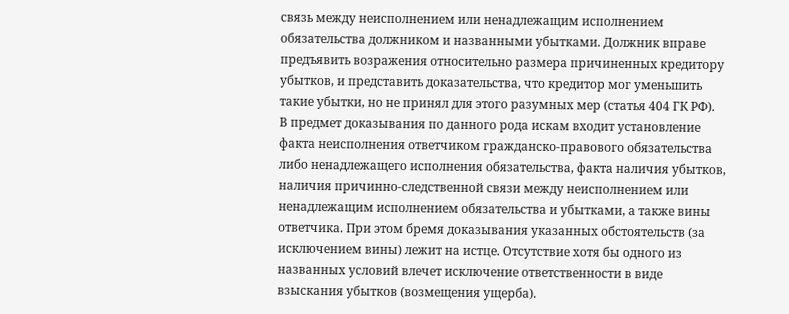связь между неисполнением или ненадлежащим исполнением обязательства должником и названными убытками. Должник вправе предъявить возражения относительно размера причиненных кредитору убытков, и представить доказательства, что кредитор мог уменьшить такие убытки, но не принял для этого разумных мер (статья 404 ГК РФ).
В предмет доказывания по данного рода искам входит установление факта неисполнения ответчиком гражданско-правового обязательства либо ненадлежащего исполнения обязательства, факта наличия убытков, наличия причинно-следственной связи между неисполнением или ненадлежащим исполнением обязательства и убытками, а также вины ответчика. При этом бремя доказывания указанных обстоятельств (за исключением вины) лежит на истце. Отсутствие хотя бы одного из названных условий влечет исключение ответственности в виде взыскания убытков (возмещения ущерба).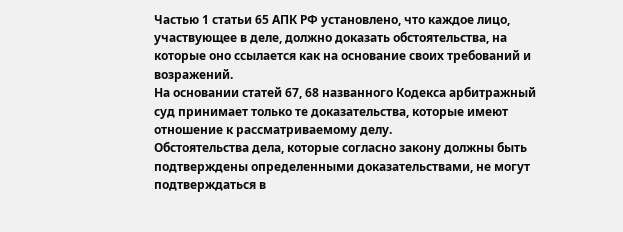Частью 1 статьи 65 АПК РФ установлено, что каждое лицо, участвующее в деле, должно доказать обстоятельства, на которые оно ссылается как на основание своих требований и возражений.
На основании статей 67, 68 названного Кодекса арбитражный суд принимает только те доказательства, которые имеют отношение к рассматриваемому делу.
Обстоятельства дела, которые согласно закону должны быть подтверждены определенными доказательствами, не могут подтверждаться в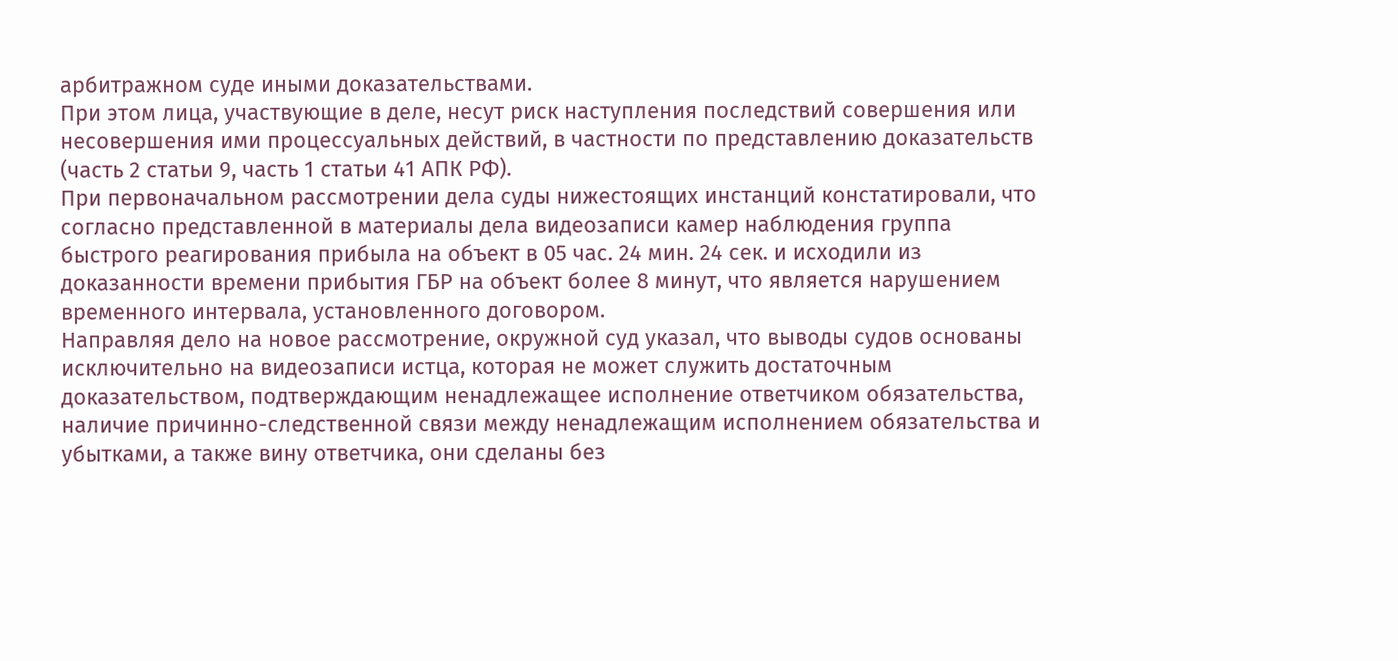арбитражном суде иными доказательствами.
При этом лица, участвующие в деле, несут риск наступления последствий совершения или несовершения ими процессуальных действий, в частности по представлению доказательств (часть 2 статьи 9, часть 1 статьи 41 АПК РФ).
При первоначальном рассмотрении дела суды нижестоящих инстанций констатировали, что согласно представленной в материалы дела видеозаписи камер наблюдения группа быстрого реагирования прибыла на объект в 05 час. 24 мин. 24 сек. и исходили из доказанности времени прибытия ГБР на объект более 8 минут, что является нарушением временного интервала, установленного договором.
Направляя дело на новое рассмотрение, окружной суд указал, что выводы судов основаны исключительно на видеозаписи истца, которая не может служить достаточным доказательством, подтверждающим ненадлежащее исполнение ответчиком обязательства, наличие причинно-следственной связи между ненадлежащим исполнением обязательства и убытками, а также вину ответчика, они сделаны без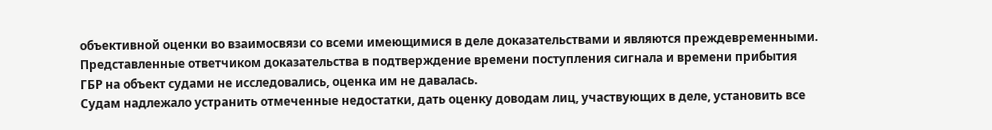объективной оценки во взаимосвязи со всеми имеющимися в деле доказательствами и являются преждевременными. Представленные ответчиком доказательства в подтверждение времени поступления сигнала и времени прибытия ГБР на объект судами не исследовались, оценка им не давалась.
Судам надлежало устранить отмеченные недостатки, дать оценку доводам лиц, участвующих в деле, установить все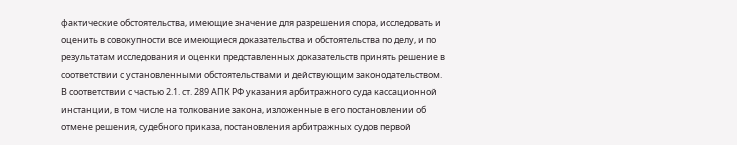фактические обстоятельства, имеющие значение для разрешения спора, исследовать и оценить в совокупности все имеющиеся доказательства и обстоятельства по делу, и по результатам исследования и оценки представленных доказательств принять решение в соответствии с установленными обстоятельствами и действующим законодательством.
В соответствии с частью 2.1. ст. 289 АПК РФ указания арбитражного суда кассационной инстанции, в том числе на толкование закона, изложенные в его постановлении об отмене решения, судебного приказа, постановления арбитражных судов первой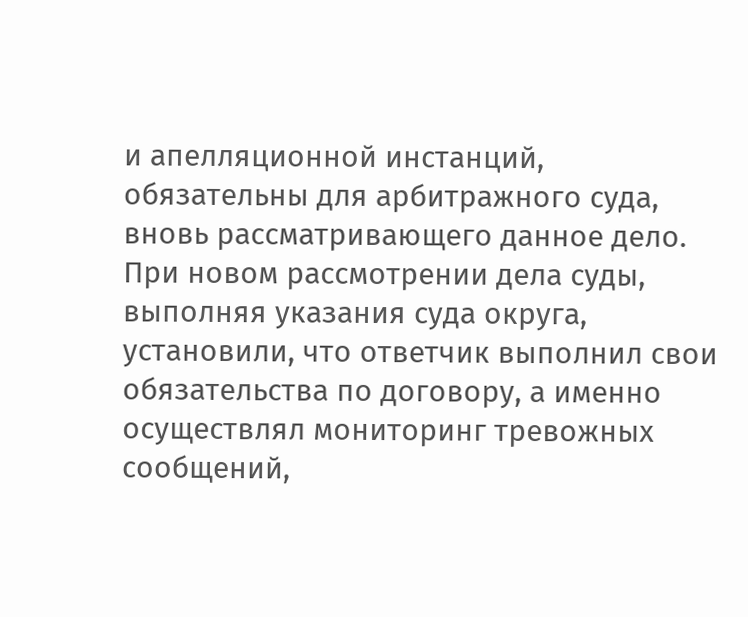и апелляционной инстанций, обязательны для арбитражного суда, вновь рассматривающего данное дело.
При новом рассмотрении дела суды, выполняя указания суда округа, установили, что ответчик выполнил свои обязательства по договору, а именно осуществлял мониторинг тревожных сообщений,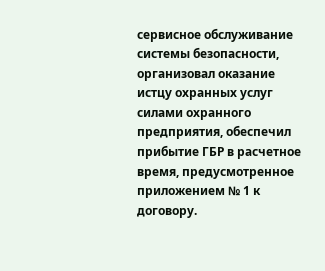сервисное обслуживание системы безопасности, организовал оказание истцу охранных услуг силами охранного предприятия, обеспечил прибытие ГБР в расчетное время, предусмотренное приложением № 1 к договору.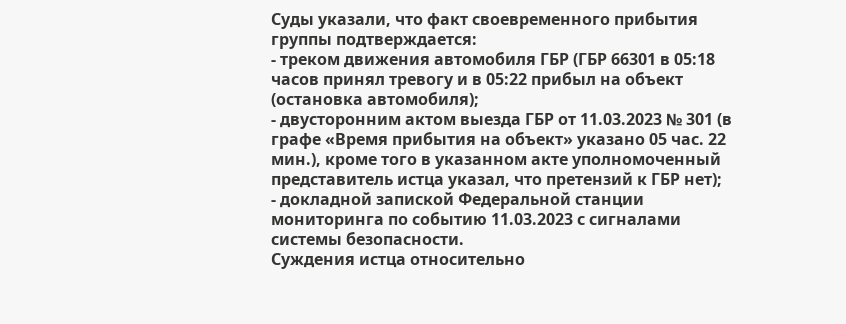Суды указали, что факт своевременного прибытия группы подтверждается:
- треком движения автомобиля ГБР (ГБР 66301 в 05:18 часов принял тревогу и в 05:22 прибыл на объект (остановка автомобиля);
- двусторонним актом выезда ГБР от 11.03.2023 № 301 (в графе «Время прибытия на объект» указано 05 час. 22 мин.), кроме того в указанном акте уполномоченный представитель истца указал, что претензий к ГБР нет);
- докладной запиской Федеральной станции мониторинга по событию 11.03.2023 с сигналами системы безопасности.
Суждения истца относительно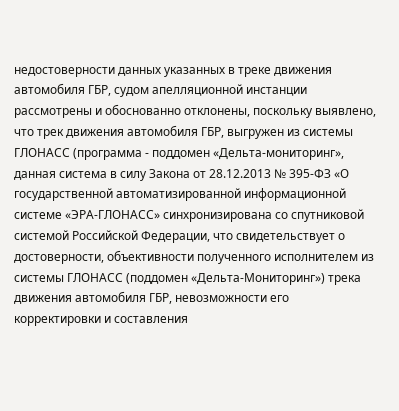недостоверности данных указанных в треке движения автомобиля ГБР, судом апелляционной инстанции рассмотрены и обоснованно отклонены, поскольку выявлено, что трек движения автомобиля ГБР, выгружен из системы ГЛОНАСС (программа - поддомен «Дельта-мониторинг», данная система в силу Закона от 28.12.2013 № 395-ФЗ «О государственной автоматизированной информационной системе «ЭРА-ГЛОНАСС» синхронизирована со спутниковой системой Российской Федерации, что свидетельствует о достоверности, объективности полученного исполнителем из системы ГЛОНАСС (поддомен «Дельта-Мониторинг») трека движения автомобиля ГБР, невозможности его корректировки и составления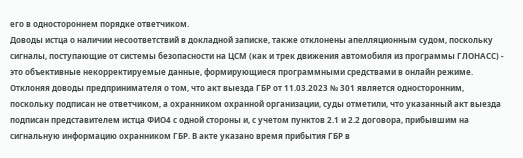его в одностороннем порядке ответчиком.
Доводы истца о наличии несоответствий в докладной записке, также отклонены апелляционным судом, поскольку сигналы, поступающие от системы безопасности на ЦСМ (как и трек движения автомобиля из программы ГЛОНАСС) - это объективные некорректируемые данные, формирующиеся программными средствами в онлайн режиме.
Отклоняя доводы предпринимателя о том, что акт выезда ГБР от 11.03.2023 № 301 является односторонним, поскольку подписан не ответчиком, а охранником охранной организации, суды отметили, что указанный акт выезда подписан представителем истца ФИО4 с одной стороны и, с учетом пунктов 2.1 и 2.2 договора, прибывшим на сигнальную информацию охранником ГБР. В акте указано время прибытия ГБР в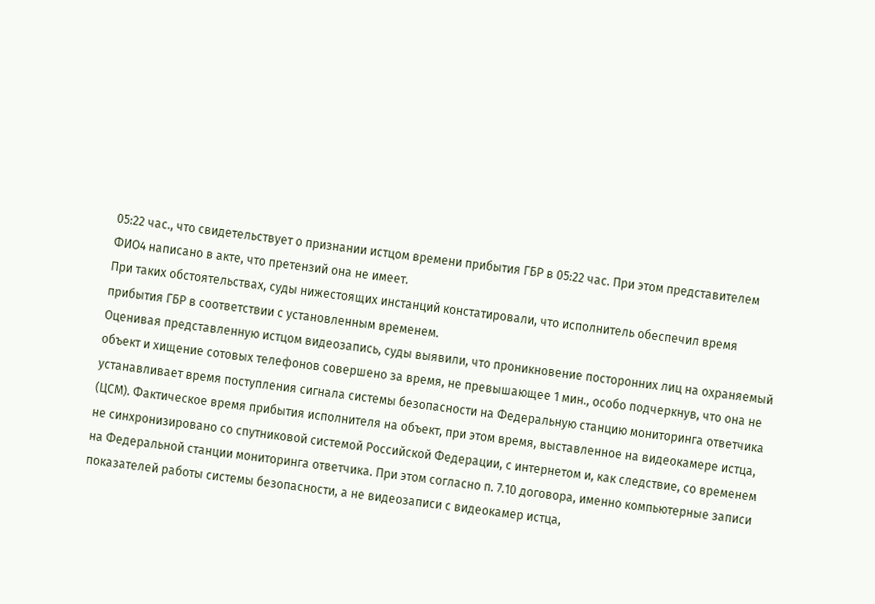05:22 час., что свидетельствует о признании истцом времени прибытия ГБР в 05:22 час. При этом представителем ФИО4 написано в акте, что претензий она не имеет.
При таких обстоятельствах, суды нижестоящих инстанций констатировали, что исполнитель обеспечил время прибытия ГБР в соответствии с установленным временем.
Оценивая представленную истцом видеозапись, суды выявили, что проникновение посторонних лиц на охраняемый объект и хищение сотовых телефонов совершено за время, не превышающее 1 мин., особо подчеркнув, что она не устанавливает время поступления сигнала системы безопасности на Федеральную станцию мониторинга ответчика (ЦСМ). Фактическое время прибытия исполнителя на объект, при этом время, выставленное на видеокамере истца, не синхронизировано со спутниковой системой Российской Федерации, с интернетом и, как следствие, со временем на Федеральной станции мониторинга ответчика. При этом согласно п. 7.10 договора, именно компьютерные записи показателей работы системы безопасности, а не видеозаписи с видеокамер истца,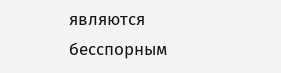являются бесспорным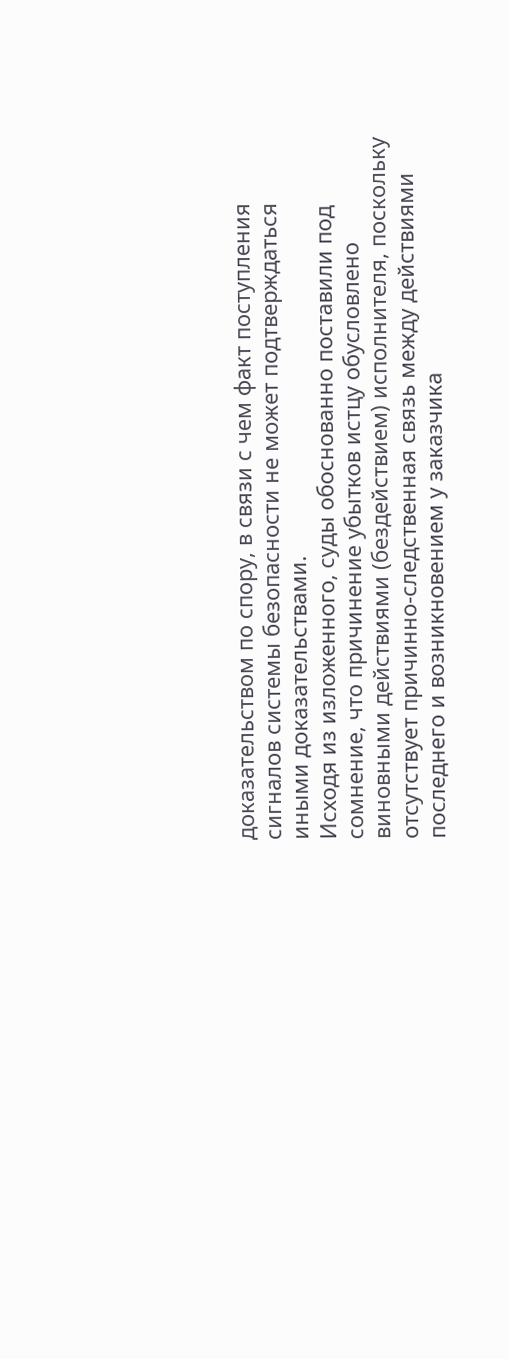доказательством по спору, в связи с чем факт поступления сигналов системы безопасности не может подтверждаться иными доказательствами.
Исходя из изложенного, суды обоснованно поставили под сомнение, что причинение убытков истцу обусловлено виновными действиями (бездействием) исполнителя, поскольку отсутствует причинно-следственная связь между действиями последнего и возникновением у заказчика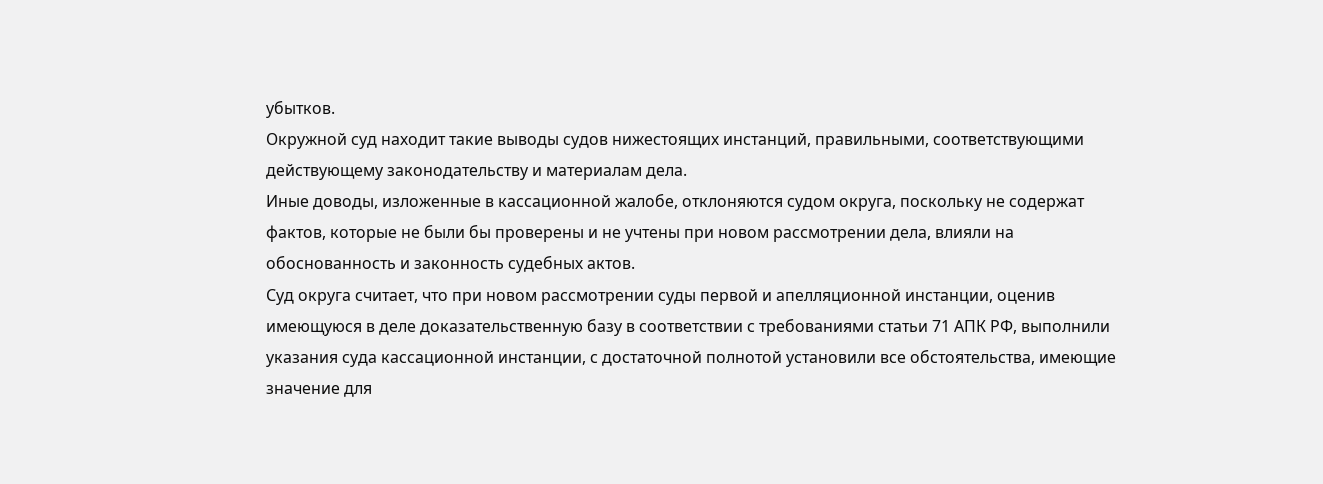убытков.
Окружной суд находит такие выводы судов нижестоящих инстанций, правильными, соответствующими действующему законодательству и материалам дела.
Иные доводы, изложенные в кассационной жалобе, отклоняются судом округа, поскольку не содержат фактов, которые не были бы проверены и не учтены при новом рассмотрении дела, влияли на обоснованность и законность судебных актов.
Суд округа считает, что при новом рассмотрении суды первой и апелляционной инстанции, оценив имеющуюся в деле доказательственную базу в соответствии с требованиями статьи 71 АПК РФ, выполнили указания суда кассационной инстанции, с достаточной полнотой установили все обстоятельства, имеющие значение для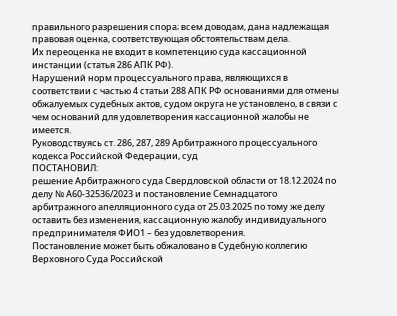правильного разрешения спора; всем доводам, дана надлежащая правовая оценка, соответствующая обстоятельствам дела.
Их переоценка не входит в компетенцию суда кассационной инстанции (статья 286 АПК РФ).
Нарушений норм процессуального права, являющихся в соответствии с частью 4 статьи 288 АПК РФ основаниями для отмены обжалуемых судебных актов, судом округа не установлено, в связи с чем оснований для удовлетворения кассационной жалобы не имеется.
Руководствуясь ст. 286, 287, 289 Арбитражного процессуального кодекса Российской Федерации, суд
ПОСТАНОВИЛ:
решение Арбитражного суда Свердловской области от 18.12.2024 по делу № А60-32536/2023 и постановление Семнадцатого арбитражного апелляционного суда от 25.03.2025 по тому же делу оставить без изменения, кассационную жалобу индивидуального предпринимателя ФИО1 – без удовлетворения.
Постановление может быть обжаловано в Судебную коллегию Верховного Суда Российской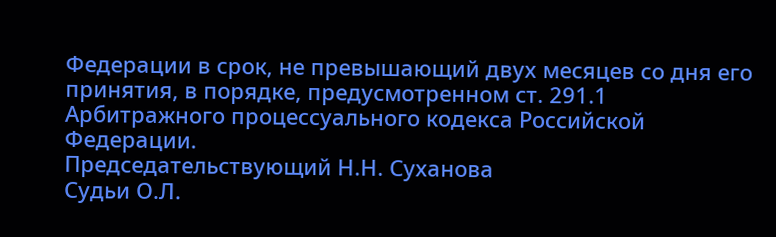Федерации в срок, не превышающий двух месяцев со дня его принятия, в порядке, предусмотренном ст. 291.1 Арбитражного процессуального кодекса Российской Федерации.
Председательствующий Н.Н. Суханова
Судьи О.Л.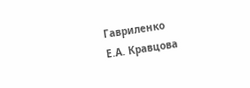Гавриленко
Е.А. Кравцова